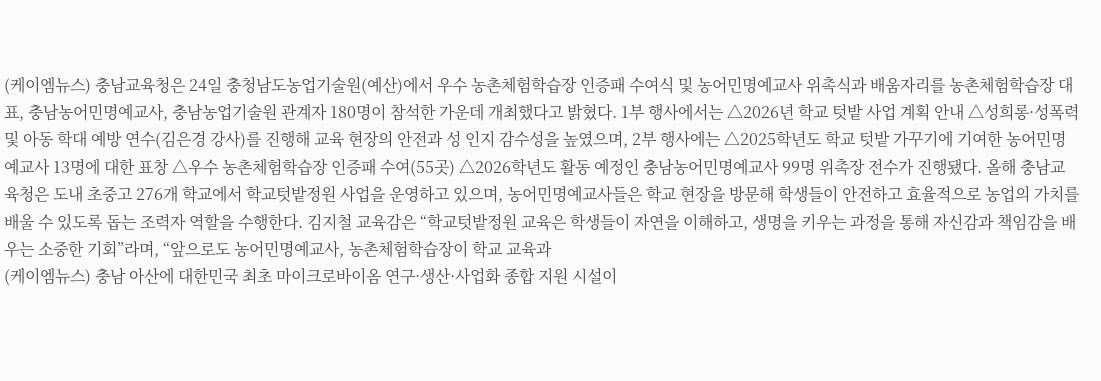(케이엠뉴스) 충남교육청은 24일 충청남도농업기술원(예산)에서 우수 농촌체험학습장 인증패 수여식 및 농어민명예교사 위촉식과 배움자리를 농촌체험학습장 대표, 충남농어민명예교사, 충남농업기술원 관계자 180명이 참석한 가운데 개최했다고 밝혔다. 1부 행사에서는 △2026년 학교 텃밭 사업 계획 안내 △성희롱·성폭력 및 아동 학대 예방 연수(김은경 강사)를 진행해 교육 현장의 안전과 성 인지 감수성을 높였으며, 2부 행사에는 △2025학년도 학교 텃밭 가꾸기에 기여한 농어민명예교사 13명에 대한 표창 △우수 농촌체험학습장 인증패 수여(55곳) △2026학년도 활동 예정인 충남농어민명예교사 99명 위촉장 전수가 진행됐다. 올해 충남교육청은 도내 초중고 276개 학교에서 학교텃밭정원 사업을 운영하고 있으며, 농어민명예교사들은 학교 현장을 방문해 학생들이 안전하고 효율적으로 농업의 가치를 배울 수 있도록 돕는 조력자 역할을 수행한다. 김지철 교육감은 “학교텃밭정원 교육은 학생들이 자연을 이해하고, 생명을 키우는 과정을 통해 자신감과 책임감을 배우는 소중한 기회”라며, “앞으로도 농어민명예교사, 농촌체험학습장이 학교 교육과
(케이엠뉴스) 충남 아산에 대한민국 최초 마이크로바이옴 연구·생산·사업화 종합 지원 시설이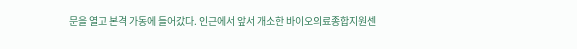문을 열고 본격 가동에 들어갔다. 인근에서 앞서 개소한 바이오의료종합지원센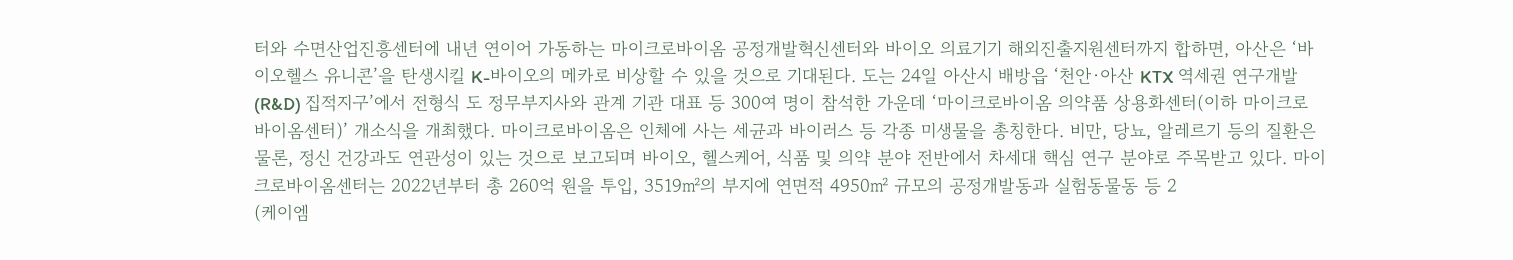터와 수면산업진흥센터에 내년 연이어 가동하는 마이크로바이옴 공정개발혁신센터와 바이오 의료기기 해외진출지원센터까지 합하면, 아산은 ‘바이오헬스 유니콘’을 탄생시킬 K-바이오의 메카로 비상할 수 있을 것으로 기대된다. 도는 24일 아산시 배방읍 ‘천안·아산 KTX 역세권 연구개발(R&D) 집적지구’에서 전형식 도 정무부지사와 관계 기관 대표 등 300여 명이 참석한 가운데 ‘마이크로바이옴 의약품 상용화센터(이하 마이크로바이옴센터)’ 개소식을 개최했다. 마이크로바이옴은 인체에 사는 세균과 바이러스 등 각종 미생물을 총칭한다. 비만, 당뇨, 알레르기 등의 질환은 물론, 정신 건강과도 연관성이 있는 것으로 보고되며 바이오, 헬스케어, 식품 및 의약 분야 전반에서 차세대 핵심 연구 분야로 주목받고 있다. 마이크로바이옴센터는 2022년부터 총 260억 원을 투입, 3519㎡의 부지에 연면적 4950㎡ 규모의 공정개발동과 실험동물동 등 2
(케이엠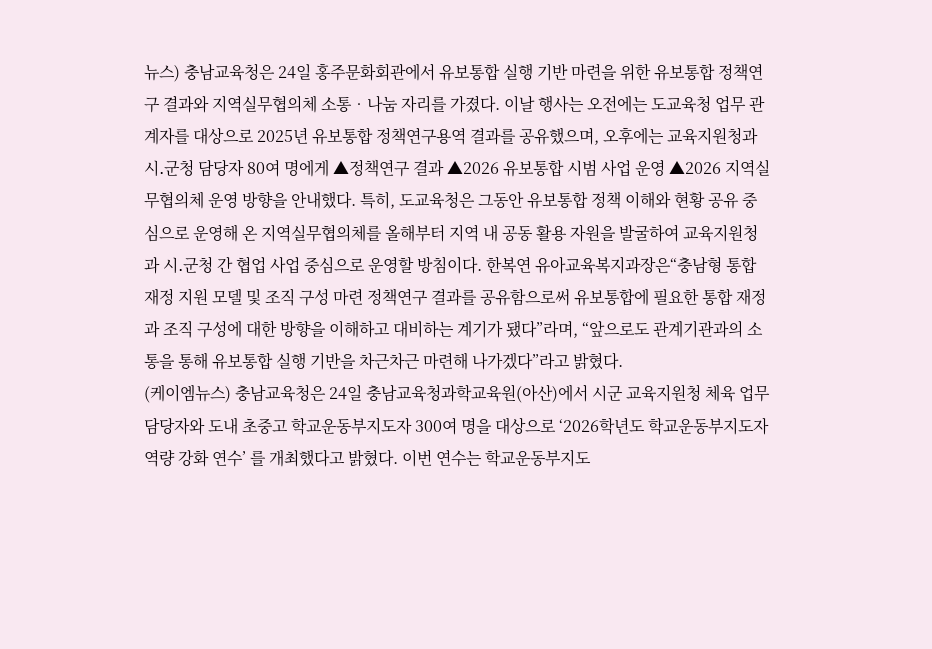뉴스) 충남교육청은 24일 홍주문화회관에서 유보통합 실행 기반 마련을 위한 유보통합 정책연구 결과와 지역실무협의체 소통‧나눔 자리를 가졌다. 이날 행사는 오전에는 도교육청 업무 관계자를 대상으로 2025년 유보통합 정책연구용역 결과를 공유했으며, 오후에는 교육지원청과 시․군청 담당자 80여 명에게 ▲정책연구 결과 ▲2026 유보통합 시범 사업 운영 ▲2026 지역실무협의체 운영 방향을 안내했다. 특히, 도교육청은 그동안 유보통합 정책 이해와 현황 공유 중심으로 운영해 온 지역실무협의체를 올해부터 지역 내 공동 활용 자원을 발굴하여 교육지원청과 시․군청 간 협업 사업 중심으로 운영할 방침이다. 한복연 유아교육복지과장은“충남형 통합 재정 지원 모델 및 조직 구성 마련 정책연구 결과를 공유함으로써 유보통합에 필요한 통합 재정과 조직 구성에 대한 방향을 이해하고 대비하는 계기가 됐다”라며, “앞으로도 관계기관과의 소통을 통해 유보통합 실행 기반을 차근차근 마련해 나가겠다”라고 밝혔다.
(케이엠뉴스) 충남교육청은 24일 충남교육청과학교육원(아산)에서 시군 교육지원청 체육 업무 담당자와 도내 초중고 학교운동부지도자 300여 명을 대상으로 ‘2026학년도 학교운동부지도자 역량 강화 연수’ 를 개최했다고 밝혔다. 이번 연수는 학교운동부지도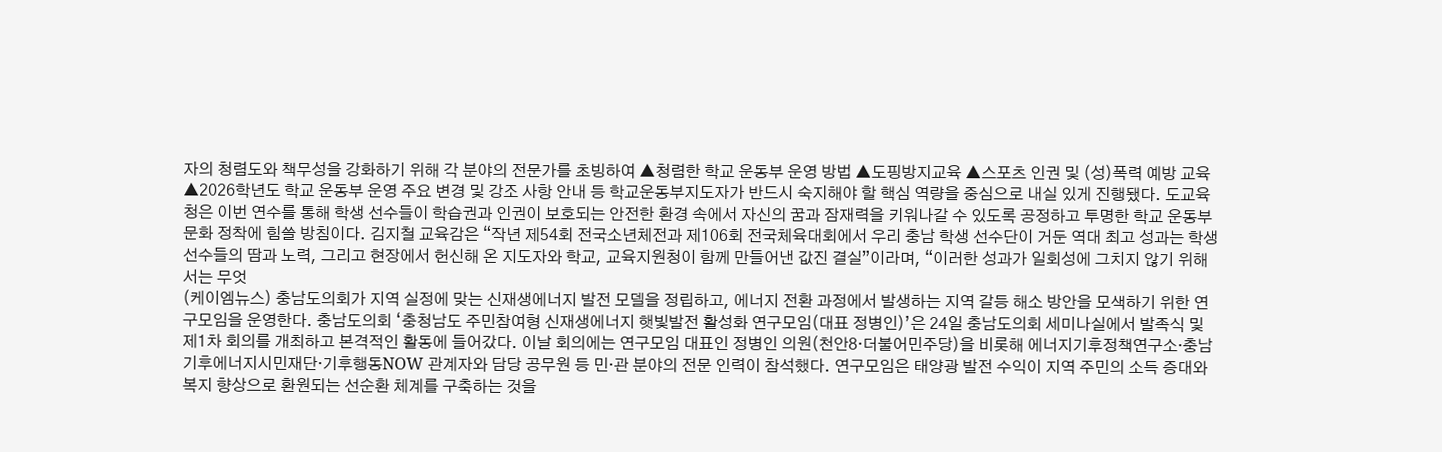자의 청렴도와 책무성을 강화하기 위해 각 분야의 전문가를 초빙하여 ▲청렴한 학교 운동부 운영 방법 ▲도핑방지교육 ▲스포츠 인권 및 (성)폭력 예방 교육 ▲2026학년도 학교 운동부 운영 주요 변경 및 강조 사항 안내 등 학교운동부지도자가 반드시 숙지해야 할 핵심 역량을 중심으로 내실 있게 진행됐다. 도교육청은 이번 연수를 통해 학생 선수들이 학습권과 인권이 보호되는 안전한 환경 속에서 자신의 꿈과 잠재력을 키워나갈 수 있도록 공정하고 투명한 학교 운동부 문화 정착에 힘쓸 방침이다. 김지철 교육감은 “작년 제54회 전국소년체전과 제106회 전국체육대회에서 우리 충남 학생 선수단이 거둔 역대 최고 성과는 학생 선수들의 땀과 노력, 그리고 현장에서 헌신해 온 지도자와 학교, 교육지원청이 함께 만들어낸 값진 결실”이라며, “이러한 성과가 일회성에 그치지 않기 위해서는 무엇
(케이엠뉴스) 충남도의회가 지역 실정에 맞는 신재생에너지 발전 모델을 정립하고, 에너지 전환 과정에서 발생하는 지역 갈등 해소 방안을 모색하기 위한 연구모임을 운영한다. 충남도의회 ‘충청남도 주민참여형 신재생에너지 햇빛발전 활성화 연구모임(대표 정병인)’은 24일 충남도의회 세미나실에서 발족식 및 제1차 회의를 개최하고 본격적인 활동에 들어갔다. 이날 회의에는 연구모임 대표인 정병인 의원(천안8·더불어민주당)을 비롯해 에너지기후정책연구소·충남기후에너지시민재단·기후행동NOW 관계자와 담당 공무원 등 민·관 분야의 전문 인력이 참석했다. 연구모임은 태양광 발전 수익이 지역 주민의 소득 증대와 복지 향상으로 환원되는 선순환 체계를 구축하는 것을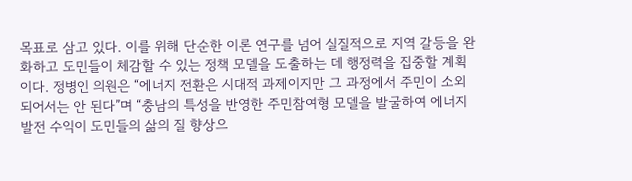목표로 삼고 있다. 이를 위해 단순한 이론 연구를 넘어 실질적으로 지역 갈등을 완화하고 도민들이 체감할 수 있는 정책 모델을 도출하는 데 행정력을 집중할 계획이다. 정병인 의원은 “에너지 전환은 시대적 과제이지만 그 과정에서 주민이 소외되어서는 안 된다”며 “충남의 특성을 반영한 주민참여형 모델을 발굴하여 에너지 발전 수익이 도민들의 삶의 질 향상으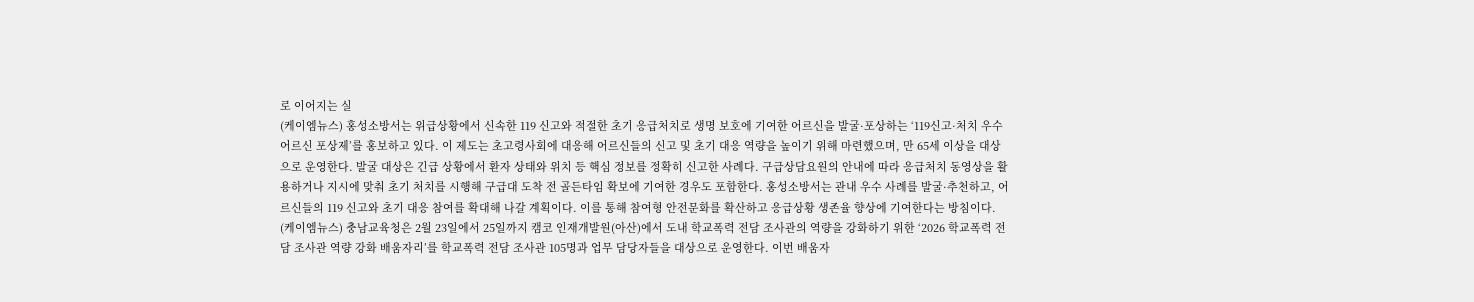로 이어지는 실
(케이엠뉴스) 홍성소방서는 위급상황에서 신속한 119 신고와 적절한 초기 응급처치로 생명 보호에 기여한 어르신을 발굴·포상하는 ‘119신고·처치 우수 어르신 포상제’를 홍보하고 있다. 이 제도는 초고령사회에 대응해 어르신들의 신고 및 초기 대응 역량을 높이기 위해 마련했으며, 만 65세 이상을 대상으로 운영한다. 발굴 대상은 긴급 상황에서 환자 상태와 위치 등 핵심 정보를 정확히 신고한 사례다. 구급상담요원의 안내에 따라 응급처치 동영상을 활용하거나 지시에 맞춰 초기 처치를 시행해 구급대 도착 전 골든타임 확보에 기여한 경우도 포함한다. 홍성소방서는 관내 우수 사례를 발굴·추천하고, 어르신들의 119 신고와 초기 대응 참여를 확대해 나갈 계획이다. 이를 통해 참여형 안전문화를 확산하고 응급상황 생존율 향상에 기여한다는 방침이다.
(케이엠뉴스) 충남교육청은 2월 23일에서 25일까지 캠코 인재개발원(아산)에서 도내 학교폭력 전담 조사관의 역량을 강화하기 위한 ‘2026 학교폭력 전담 조사관 역량 강화 배움자리’를 학교폭력 전담 조사관 105명과 업무 담당자들을 대상으로 운영한다. 이번 배움자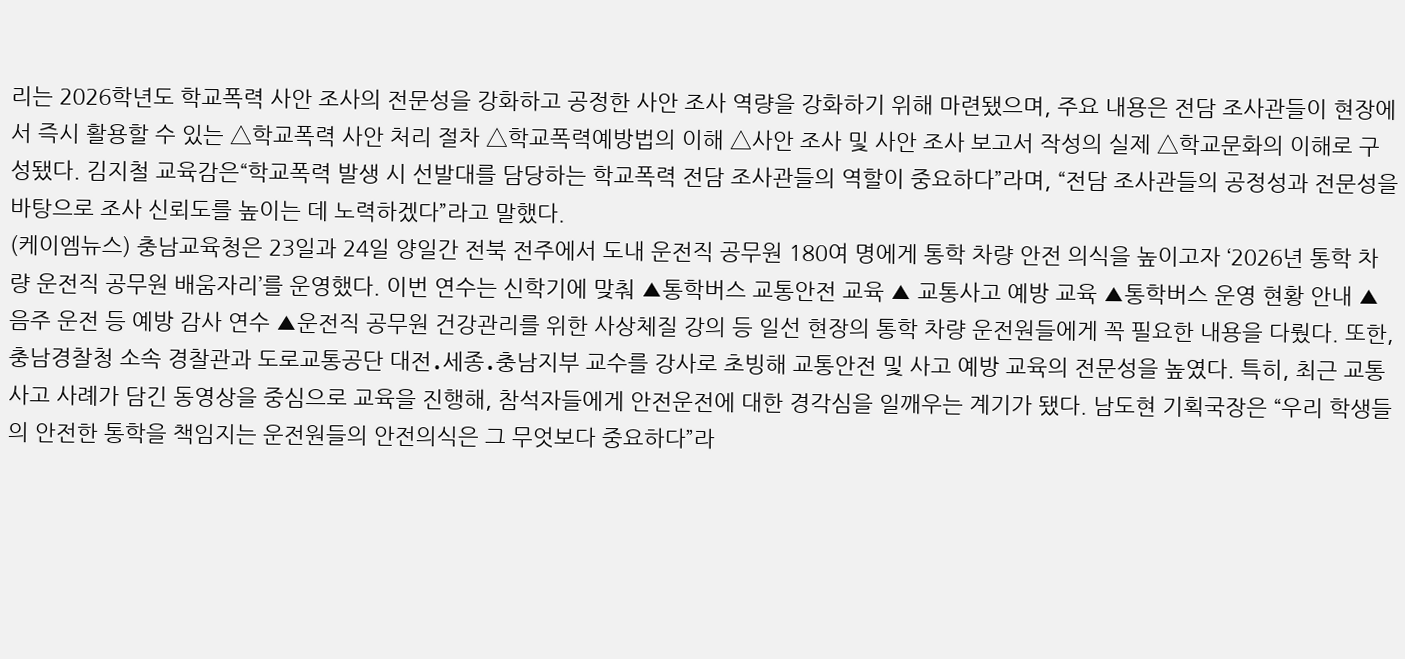리는 2026학년도 학교폭력 사안 조사의 전문성을 강화하고 공정한 사안 조사 역량을 강화하기 위해 마련됐으며, 주요 내용은 전담 조사관들이 현장에서 즉시 활용할 수 있는 △학교폭력 사안 처리 절차 △학교폭력예방법의 이해 △사안 조사 및 사안 조사 보고서 작성의 실제 △학교문화의 이해로 구성됐다. 김지철 교육감은“학교폭력 발생 시 선발대를 담당하는 학교폭력 전담 조사관들의 역할이 중요하다”라며, “전담 조사관들의 공정성과 전문성을 바탕으로 조사 신뢰도를 높이는 데 노력하겠다”라고 말했다.
(케이엠뉴스) 충남교육청은 23일과 24일 양일간 전북 전주에서 도내 운전직 공무원 180여 명에게 통학 차량 안전 의식을 높이고자 ‘2026년 통학 차량 운전직 공무원 배움자리’를 운영했다. 이번 연수는 신학기에 맞춰 ▲통학버스 교통안전 교육 ▲ 교통사고 예방 교육 ▲통학버스 운영 현황 안내 ▲음주 운전 등 예방 감사 연수 ▲운전직 공무원 건강관리를 위한 사상체질 강의 등 일선 현장의 통학 차량 운전원들에게 꼭 필요한 내용을 다뤘다. 또한, 충남경찰청 소속 경찰관과 도로교통공단 대전․세종․충남지부 교수를 강사로 초빙해 교통안전 및 사고 예방 교육의 전문성을 높였다. 특히, 최근 교통사고 사례가 담긴 동영상을 중심으로 교육을 진행해, 참석자들에게 안전운전에 대한 경각심을 일깨우는 계기가 됐다. 남도현 기획국장은 “우리 학생들의 안전한 통학을 책임지는 운전원들의 안전의식은 그 무엇보다 중요하다”라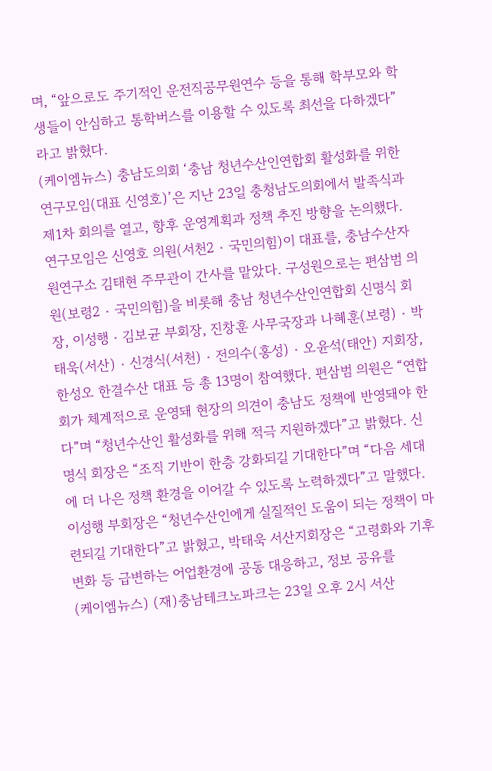며, “앞으로도 주기적인 운전직공무원연수 등을 통해 학부모와 학생들이 안심하고 통학버스를 이용할 수 있도록 최선을 다하겠다”라고 밝혔다.
(케이엠뉴스) 충남도의회 ‘충남 청년수산인연합회 활성화를 위한 연구모임(대표 신영호)’은 지난 23일 충청남도의회에서 발족식과 제1차 회의를 열고, 향후 운영계획과 정책 추진 방향을 논의했다. 연구모임은 신영호 의원(서천2‧국민의힘)이 대표를, 충남수산자원연구소 김태현 주무관이 간사를 맡았다. 구성원으로는 편삼범 의원(보령2‧국민의힘)을 비롯해 충남 청년수산인연합회 신명식 회장, 이성행‧김보균 부회장, 진창훈 사무국장과 나혜훈(보령)‧박태욱(서산)‧신경식(서천)‧전의수(홍성)‧오윤석(태안) 지회장, 한성오 한결수산 대표 등 총 13명이 참여했다. 편삼범 의원은 “연합회가 체계적으로 운영돼 현장의 의견이 충남도 정책에 반영돼야 한다”며 “청년수산인 활성화를 위해 적극 지원하겠다”고 밝혔다. 신명식 회장은 “조직 기반이 한층 강화되길 기대한다”며 “다음 세대에 더 나은 정책 환경을 이어갈 수 있도록 노력하겠다”고 말했다. 이성행 부회장은 “청년수산인에게 실질적인 도움이 되는 정책이 마련되길 기대한다”고 밝혔고, 박태욱 서산지회장은 “고령화와 기후변화 등 급변하는 어업환경에 공동 대응하고, 정보 공유를
(케이엠뉴스) (재)충남테크노파크는 23일 오후 2시 서산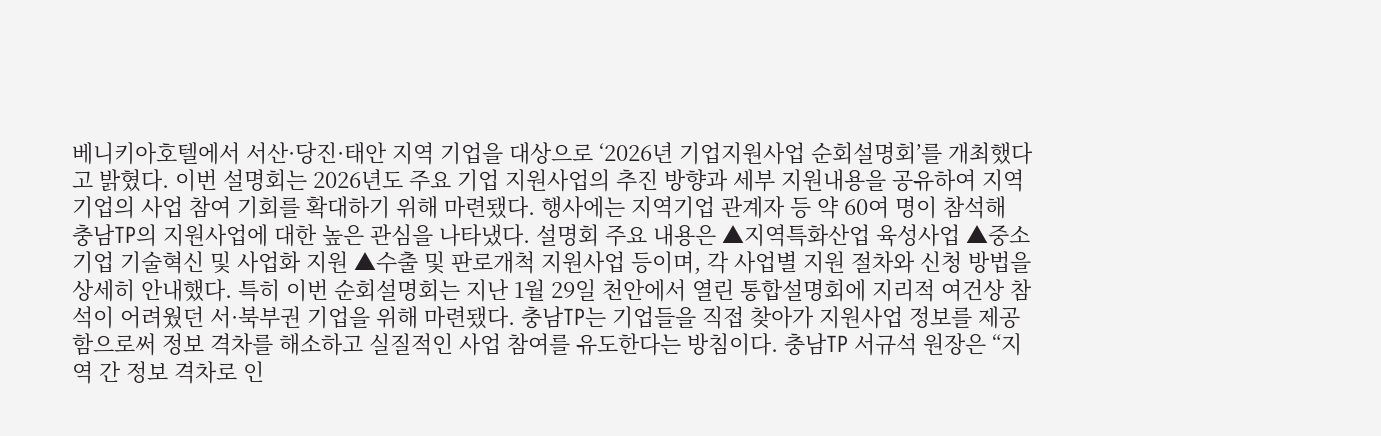베니키아호텔에서 서산·당진·태안 지역 기업을 대상으로 ‘2026년 기업지원사업 순회설명회’를 개최했다고 밝혔다. 이번 설명회는 2026년도 주요 기업 지원사업의 추진 방향과 세부 지원내용을 공유하여 지역기업의 사업 참여 기회를 확대하기 위해 마련됐다. 행사에는 지역기업 관계자 등 약 60여 명이 참석해 충남TP의 지원사업에 대한 높은 관심을 나타냈다. 설명회 주요 내용은 ▲지역특화산업 육성사업 ▲중소기업 기술혁신 및 사업화 지원 ▲수출 및 판로개척 지원사업 등이며, 각 사업별 지원 절차와 신청 방법을 상세히 안내했다. 특히 이번 순회설명회는 지난 1월 29일 천안에서 열린 통합설명회에 지리적 여건상 참석이 어려웠던 서·북부권 기업을 위해 마련됐다. 충남TP는 기업들을 직접 찾아가 지원사업 정보를 제공함으로써 정보 격차를 해소하고 실질적인 사업 참여를 유도한다는 방침이다. 충남TP 서규석 원장은 “지역 간 정보 격차로 인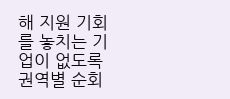해 지원 기회를 놓치는 기업이 없도록 권역별 순회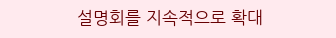설명회를 지속적으로 확대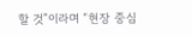할 것”이라며 “현장 중심